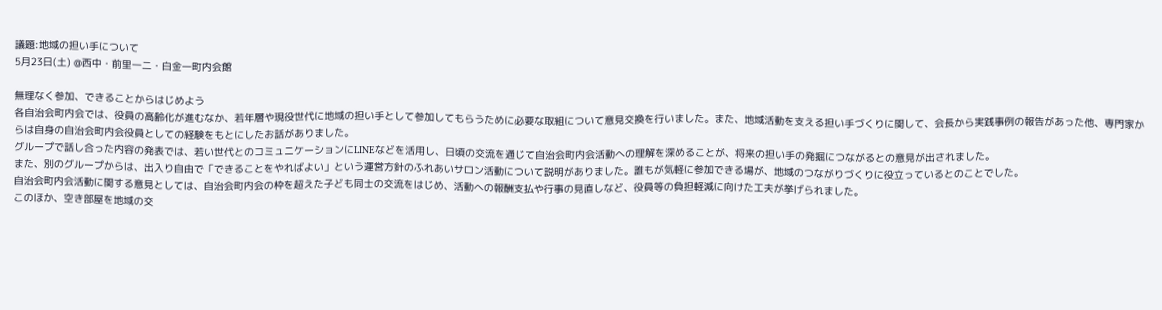議題:地域の担い手について
5月23日(土) @西中・前里一二・白金一町内会館

無理なく参加、できることからはじめよう
各自治会町内会では、役員の高齢化が進むなか、若年層や現役世代に地域の担い手として参加してもらうために必要な取組について意見交換を行いました。また、地域活動を支える担い手づくりに関して、会長から実践事例の報告があった他、専門家からは自身の自治会町内会役員としての経験をもとにしたお話がありました。
グループで話し合った内容の発表では、若い世代とのコミュニケーションにLINEなどを活用し、日頃の交流を通じて自治会町内会活動への理解を深めることが、将来の担い手の発掘につながるとの意見が出されました。
また、別のグループからは、出入り自由で「できることをやればよい」という運営方針のふれあいサロン活動について説明がありました。誰もが気軽に参加できる場が、地域のつながりづくりに役立っているとのことでした。
自治会町内会活動に関する意見としては、自治会町内会の枠を超えた子ども同士の交流をはじめ、活動への報酬支払や行事の見直しなど、役員等の負担軽減に向けた工夫が挙げられました。
このほか、空き部屋を地域の交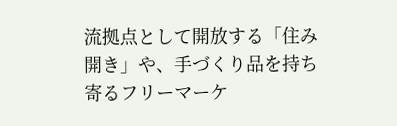流拠点として開放する「住み開き」や、手づくり品を持ち寄るフリーマーケ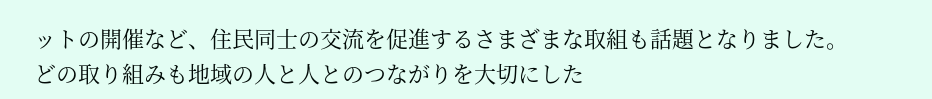ットの開催など、住民同士の交流を促進するさまざまな取組も話題となりました。
どの取り組みも地域の人と人とのつながりを大切にした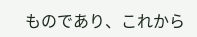ものであり、これから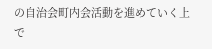の自治会町内会活動を進めていく上で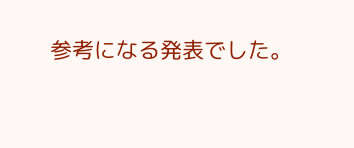参考になる発表でした。